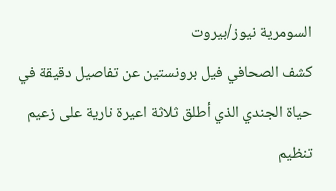السومرية نيوز/بيروت
كشف الصحافي فيل برونستين عن تفاصيل دقيقة في حياة الجندي الذي أطلق ثلاثة اعيرة نارية على زعيم تنظيم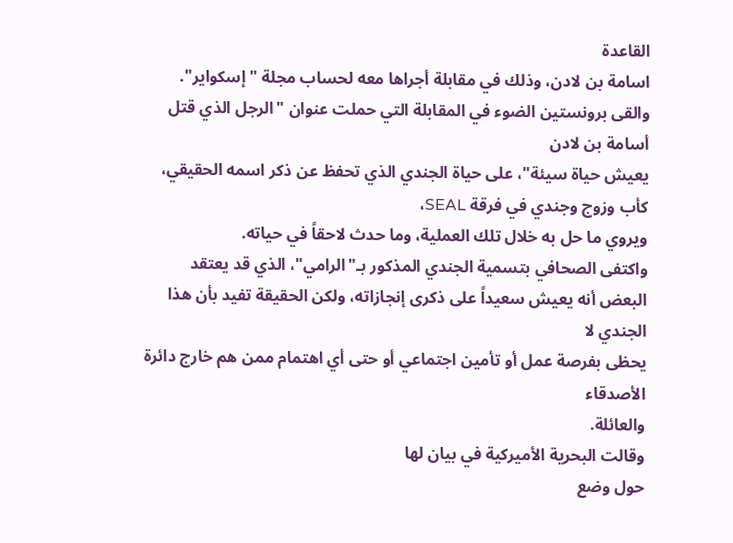القاعدة
اسامة بن لادن، وذلك في مقابلة أجراها معه لحساب مجلة "إسكواير".
والقى برونستين الضوء في المقابلة التي حملت عنوان "الرجل الذي قتل
أسامة بن لادن
يعيش حياة سيئة"، على حياة الجندي الذي تحفظ عن ذكر اسمه الحقيقي، كأب وزوج وجندي في فرقة SEAL،
ويروي ما حل به خلال تلك العملية، وما حدث لاحقاً في حياته.
واكتفى الصحافي بتسمية الجندي المذكور بـ"الرامي"، الذي قد يعتقد
البعض أنه يعيش سعيداً على ذكرى إنجازاته، ولكن الحقيقة تفيد بأن هذا الجندي لا
يحظى بفرصة عمل أو تأمين اجتماعي أو حتى أي اهتمام ممن هم خارج دائرة الأصدقاء
والعائلة.
وقالت البحرية الأميركية في بيان لها
حول وضع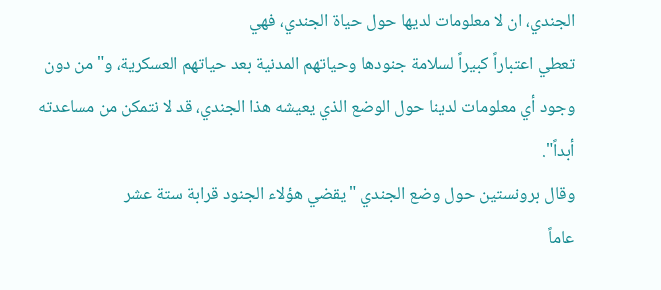الجندي، ان لا معلومات لديها حول حياة الجندي، فهي
تعطي اعتباراً كبيراً لسلامة جنودها وحياتهم المدنية بعد حياتهم العسكرية، و"من دون
وجود أي معلومات لدينا حول الوضع الذي يعيشه هذا الجندي، قد لا نتمكن من مساعدته
أبداً".
وقال برونستين حول وضع الجندي "يقضي هؤلاء الجنود قرابة ستة عشر
عاماً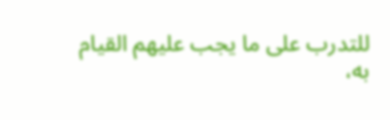للتدرب على ما يجب عليهم القيام به،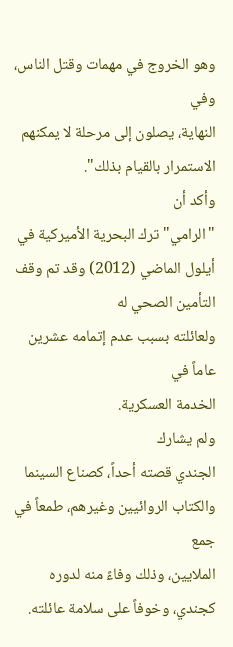وهو الخروج في مهمات وقتل الناس، وفي
النهاية، يصلون إلى مرحلة لا يمكنهم الاستمرار بالقيام بذلك".
وأكد أن
"الرامي" ترك البحرية الأميركية في أيلول الماضي (2012) وقد تم وقف التأمين الصحي له
ولعائلته بسبب عدم إتمامه عشرين عاماً في
الخدمة العسكرية.
ولم يشارك
الجندي قصته أحداً، كصناع السينما والكتاب الروائيين وغيرهم، طمعاً في جمع
الملايين، وذلك وفاءً منه لدوره كجندي، وخوفاً على سلامة عائلته.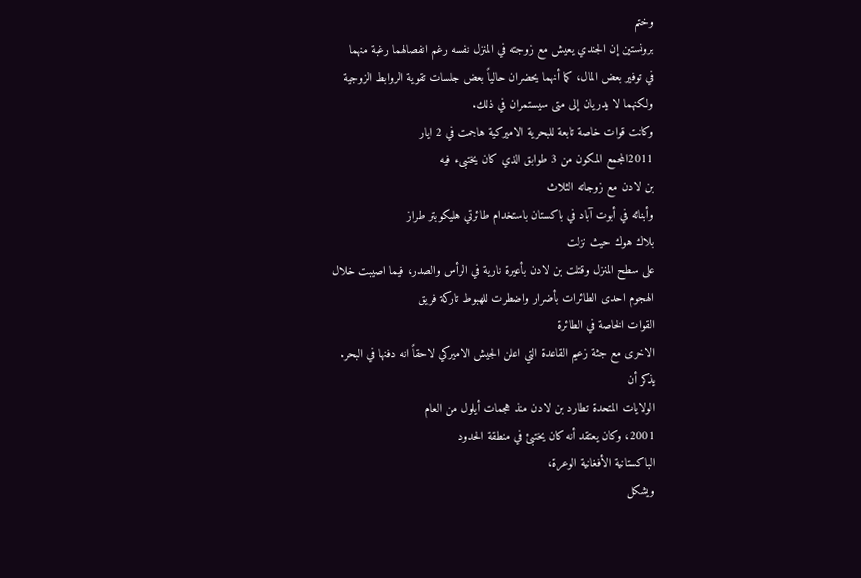وختم
برونستين إن الجندي يعيش مع زوجته في المنزل نفسه رغم انفصالهما رغبة منهما
في توفير بعض المال، كما أنهما يحضران حالياً بعض جلسات تقوية الروابط الزوجية
ولكنهما لا يدريان إلى متى سيستمران في ذلك.
وكانت قوات خاصة تابعة للبحرية الاميركية هاجمت في 2 ايار
2011المجمع المكون من 3 طوابق الذي كان يختبىء فيه
بن لادن مع زوجاته الثلاث
وأبنائه في أبوت آباد في باكستان باستخدام طائرتي هليكوبتر طراز
بلاك هوك حيث نزلت
على سطح المنزل وقتلت بن لادن بأعيرة نارية في الرأس والصدر، فيما اصيبت خلال
الهجوم احدى الطائرات بأضرار واضطرت للهبوط تاركة فريق
القوات الخاصة في الطائرة
الاخرى مع جثة زعيم القاعدة التي اعلن الجيش الاميركي لاحقاً انه دفنها في البحر.
يذكر أن
الولايات المتحدة تطارد بن لادن منذ هجمات أيلول من العام
2001، وكان يعتقد أنه كان يختبئ في منطقة الحدود
الباكستانية الأفغانية الوعرة،
ويشكل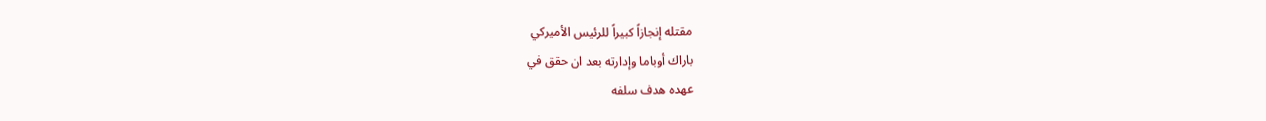مقتله إنجازاً كبيراً للرئيس الأميركي
باراك أوباما وإدارته بعد ان حقق في
عهده هدف سلفه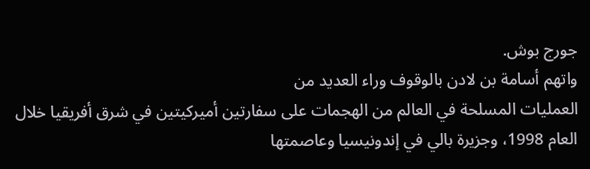جورج بوش.
واتهم أسامة بن لادن بالوقوف وراء العديد من
العمليات المسلحة في العالم من الهجمات على سفارتين أميركيتين في شرق أفريقيا خلال
العام 1998، وجزيرة بالي في إندونيسيا وعاصمتها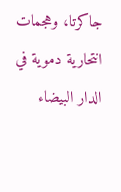جاكرتا، وهجمات انتحارية دموية في
الدار البيضاء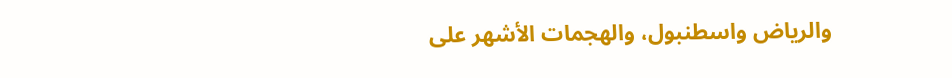والرياض واسطنبول، والهجمات الأشهر على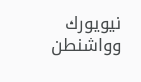نيويورك وواشنطن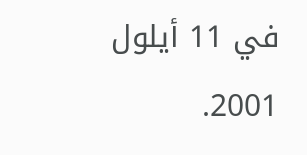في 11 أيلول
2001.